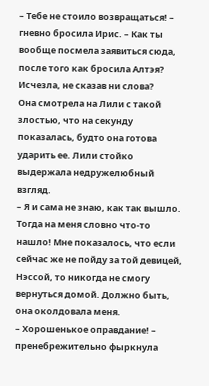– Тебе не стоило возвращаться! – гневно бросила Ирис. – Как ты вообще посмела заявиться сюда, после того как бросила Алтэя? Исчезла, не сказав ни слова?
Она смотрела на Лили с такой злостью, что на секунду показалась, будто она готова ударить ее. Лили стойко выдержала недружелюбный взгляд.
– Я и сама не знаю, как так вышло. Тогда на меня словно что-то нашло! Мне показалось, что если сейчас же не пойду за той девицей, Нэссой, то никогда не смогу вернуться домой. Должно быть, она околдовала меня.
– Хорошенькое оправдание! – пренебрежительно фыркнула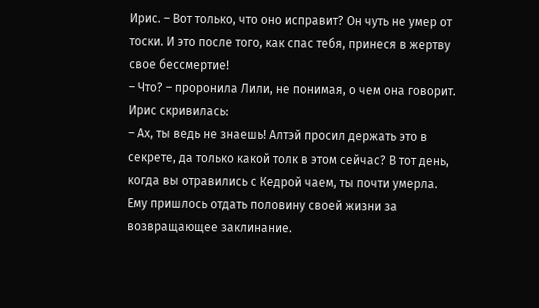Ирис. – Вот только, что оно исправит? Он чуть не умер от тоски. И это после того, как спас тебя, принеся в жертву свое бессмертие!
– Что? – проронила Лили, не понимая, о чем она говорит.
Ирис скривилась:
– Ах, ты ведь не знаешь! Алтэй просил держать это в секрете, да только какой толк в этом сейчас? В тот день, когда вы отравились с Кедрой чаем, ты почти умерла. Ему пришлось отдать половину своей жизни за возвращающее заклинание.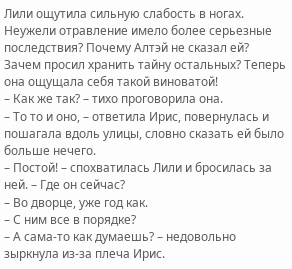Лили ощутила сильную слабость в ногах. Неужели отравление имело более серьезные последствия? Почему Алтэй не сказал ей? Зачем просил хранить тайну остальных? Теперь она ощущала себя такой виноватой!
– Как же так? – тихо проговорила она.
– То то и оно, – ответила Ирис, повернулась и пошагала вдоль улицы, словно сказать ей было больше нечего.
– Постой! – спохватилась Лили и бросилась за ней. – Где он сейчас?
– Во дворце, уже год как.
– С ним все в порядке?
– А сама-то как думаешь? – недовольно зыркнула из-за плеча Ирис.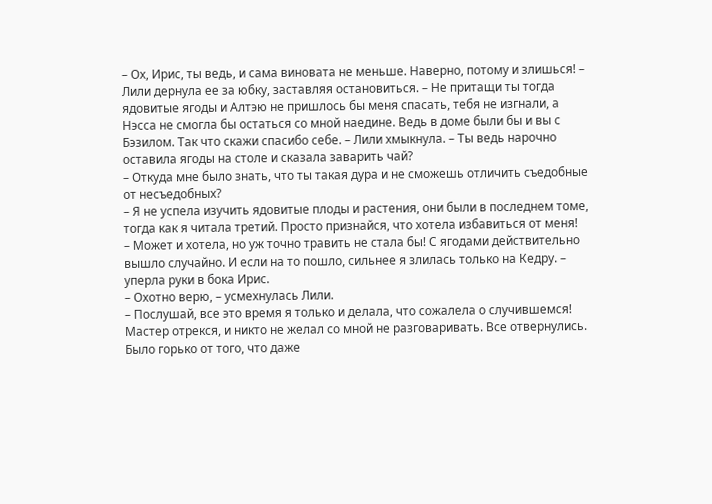– Ох, Ирис, ты ведь, и сама виновата не меньше. Наверно, потому и злишься! – Лили дернула ее за юбку, заставляя остановиться. – Не притащи ты тогда ядовитые ягоды и Алтэю не пришлось бы меня спасать, тебя не изгнали, а Нэсса не смогла бы остаться со мной наедине. Ведь в доме были бы и вы с Бэзилом. Так что скажи спасибо себе. – Лили хмыкнула. – Ты ведь нарочно оставила ягоды на столе и сказала заварить чай?
– Откуда мне было знать, что ты такая дура и не сможешь отличить съедобные от несъедобных?
– Я не успела изучить ядовитые плоды и растения, они были в последнем томе, тогда как я читала третий. Просто признайся, что хотела избавиться от меня!
– Может и хотела, но уж точно травить не стала бы! С ягодами действительно вышло случайно. И если на то пошло, сильнее я злилась только на Кедру. – уперла руки в бока Ирис.
– Охотно верю, – усмехнулась Лили.
– Послушай, все это время я только и делала, что сожалела о случившемся! Мастер отрекся, и никто не желал со мной не разговаривать. Все отвернулись. Было горько от того, что даже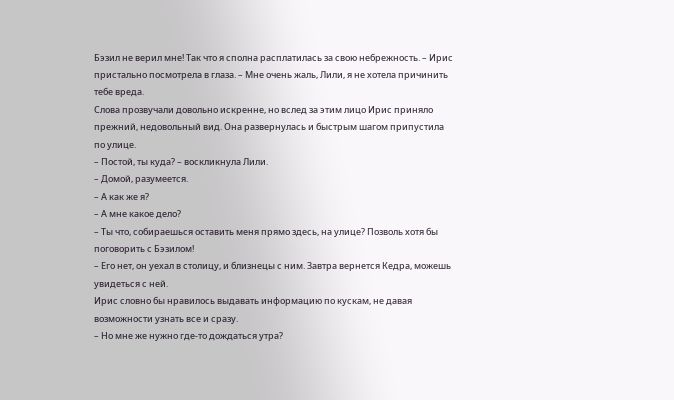Бэзил не верил мне! Так что я сполна расплатилась за свою небрежность. – Ирис пристально посмотрела в глаза. – Мне очень жаль, Лили, я не хотела причинить тебе вреда.
Слова прозвучали довольно искренне, но вслед за этим лицо Ирис приняло прежний, недовольный вид. Она развернулась и быстрым шагом припустила по улице.
– Постой, ты куда? – воскликнула Лили.
– Домой, разумеется.
– А как же я?
– А мне какое дело?
– Ты что, собираешься оставить меня прямо здесь, на улице? Позволь хотя бы поговорить с Бэзилом!
– Его нет, он уехал в столицу, и близнецы с ним. Завтра вернется Кедра, можешь увидеться с ней.
Ирис словно бы нравилось выдавать информацию по кускам, не давая возможности узнать все и сразу.
– Но мне же нужно где-то дождаться утра?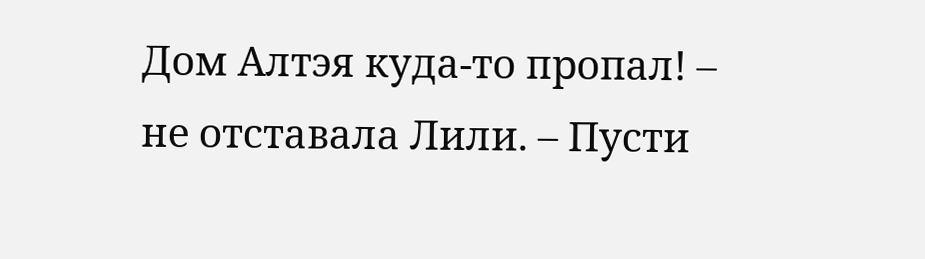Дом Алтэя куда-то пропал! – не отставала Лили. – Пусти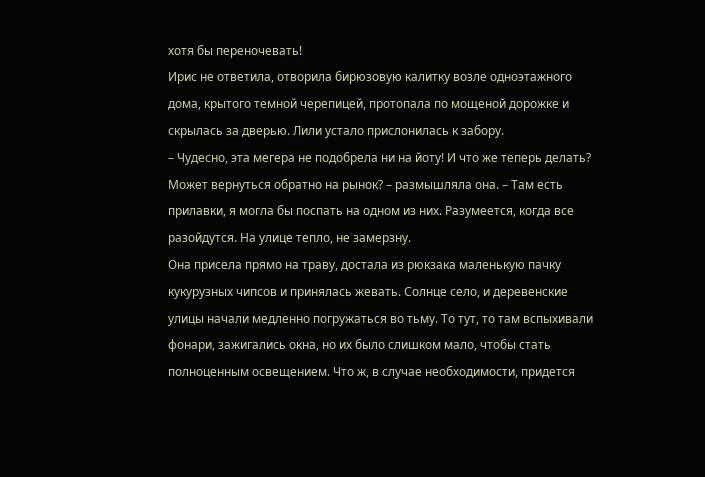хотя бы переночевать!
Ирис не ответила, отворила бирюзовую калитку возле одноэтажного дома, крытого темной черепицей, протопала по мощеной дорожке и скрылась за дверью. Лили устало прислонилась к забору.
– Чудесно, эта мегера не подобрела ни на йоту! И что же теперь делать? Может вернуться обратно на рынок? – размышляла она. – Там есть прилавки, я могла бы поспать на одном из них. Разумеется, когда все разойдутся. На улице тепло, не замерзну.
Она присела прямо на траву, достала из рюкзака маленькую пачку кукурузных чипсов и принялась жевать. Солнце село, и деревенские улицы начали медленно погружаться во тьму. То тут, то там вспыхивали фонари, зажигались окна, но их было слишком мало, чтобы стать полноценным освещением. Что ж, в случае необходимости, придется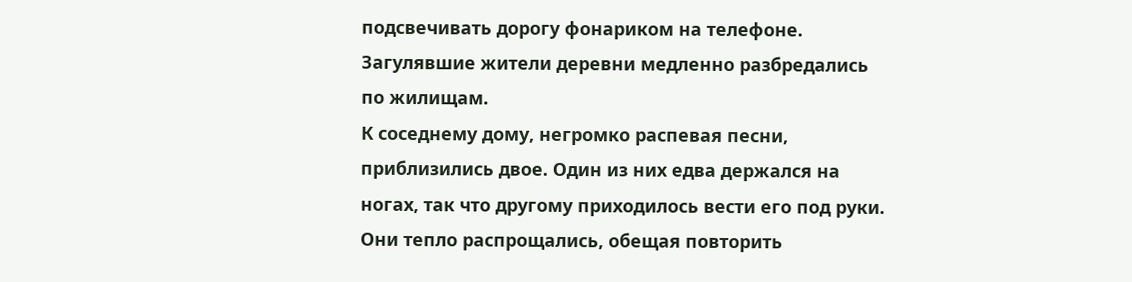подсвечивать дорогу фонариком на телефоне.
Загулявшие жители деревни медленно разбредались по жилищам.
К соседнему дому, негромко распевая песни, приблизились двое. Один из них едва держался на ногах, так что другому приходилось вести его под руки. Они тепло распрощались, обещая повторить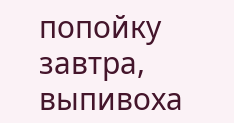попойку завтра, выпивоха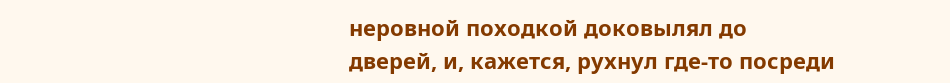неровной походкой доковылял до дверей, и, кажется, рухнул где-то посреди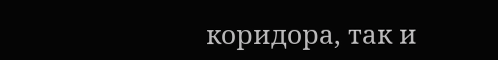коридора, так и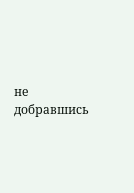не добравшись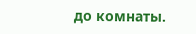до комнаты.